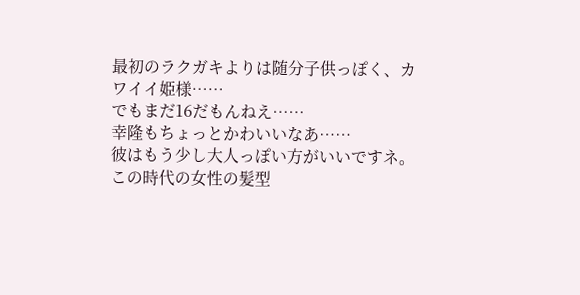最初のラクガキよりは随分子供っぽく、カワイイ姫様……
でもまだ16だもんねえ……
幸隆もちょっとかわいいなあ……
彼はもう少し大人っぽい方がいいですネ。
この時代の女性の髪型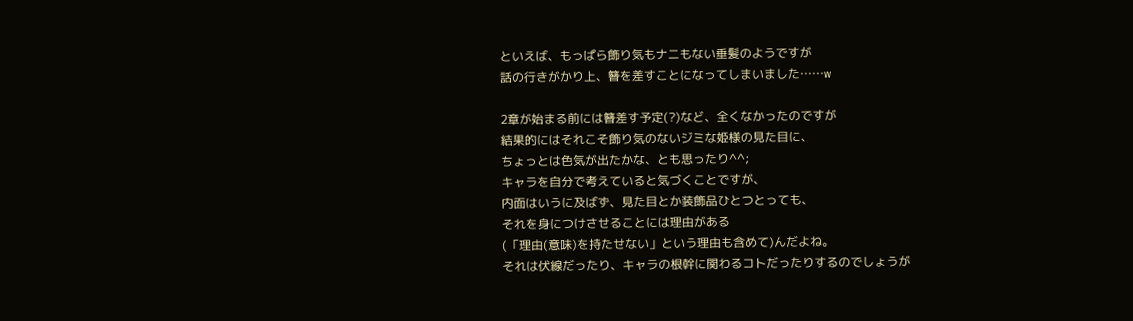といえば、もっぱら飾り気もナニもない垂髪のようですが
話の行きがかり上、簪を差すことになってしまいました……w

2章が始まる前には簪差す予定(?)など、全くなかったのですが
結果的にはそれこそ飾り気のないジミな姫様の見た目に、
ちょっとは色気が出たかな、とも思ったり^^;
キャラを自分で考えていると気づくことですが、
内面はいうに及ばず、見た目とか装飾品ひとつとっても、
それを身につけさせることには理由がある
(「理由(意味)を持たせない」という理由も含めて)んだよね。
それは伏線だったり、キャラの根幹に関わるコトだったりするのでしょうが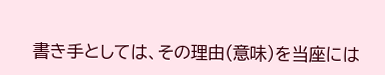書き手としては、その理由(意味)を当座には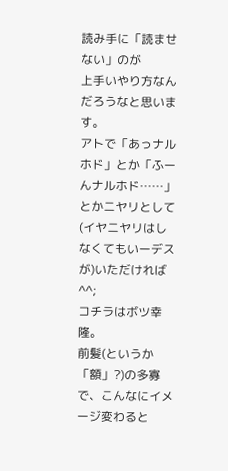読み手に「読ませない」のが
上手いやり方なんだろうなと思います。
アトで「あっナルホド」とか「ふーんナルホド……」とかニヤリとして
(イヤニヤリはしなくてもいーデスが)いただければ^^;
コチラはボツ幸隆。
前髪(というか「額」?)の多寡で、こんなにイメージ変わると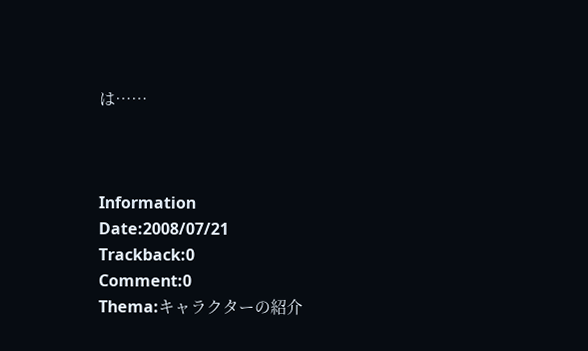は……



Information
Date:2008/07/21
Trackback:0
Comment:0
Thema:キャラクターの紹介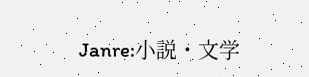Janre:小説・文学